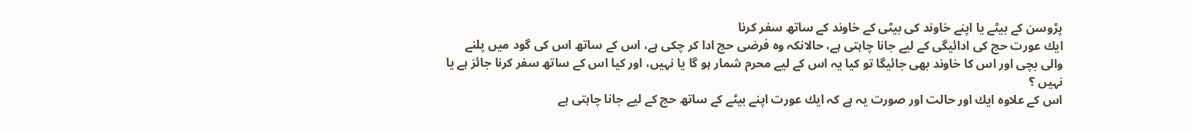پڑوسن كے بيٹے يا اپنے خاوند كى بيٹى كے خاوند كے ساتھ سفر كرنا
ايك عورت حج كى ادائيگى كے ليے جانا چاہتى ہے، حالانكہ وہ فرضى حج ادا كر چكى ہے، اس كے ساتھ اس كى گود ميں پلنے والى بچى اور اس كا خاوند بھى جائيگا تو كيا يہ اس كے ليے محرم شمار ہو گا يا نہيں، اور كيا اس كے ساتھ سفر كرنا جائز ہے يا نہيں ؟
اس كے علاوہ ايك اور حالت اور صورت يہ ہے كہ ايك عورت اپنے بيٹے كے ساتھ حج كے ليے جانا چاہتى ہے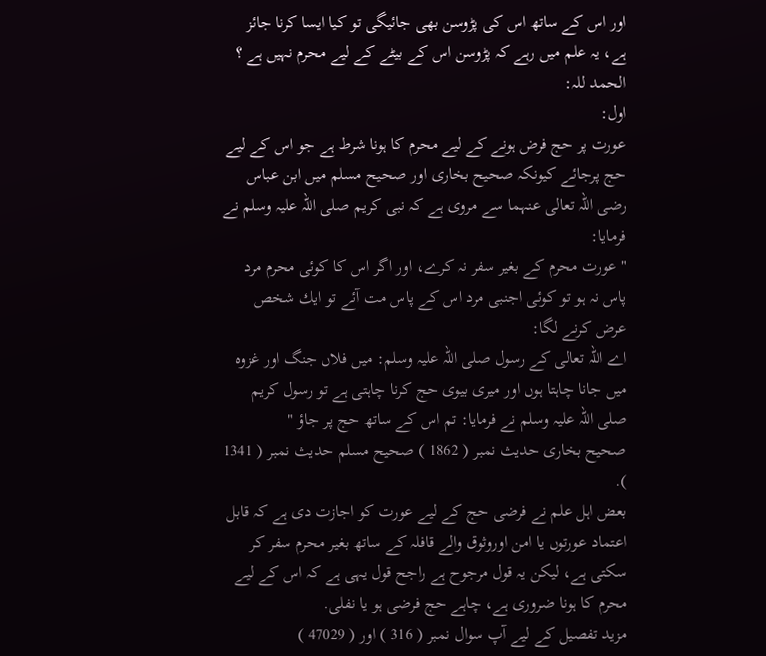اور اس كے ساتھ اس كى پڑوسن بھى جائيگى تو كيا ايسا كرنا جائز ہے، يہ علم ميں رہے كہ پڑوسن اس كے بيٹے كے ليے محرم نہيں ہے ؟
الحمد للہ:
اول:
عورت پر حج فرض ہونے كے ليے محرم كا ہونا شرط ہے جو اس كے ليے حج پرجائے كيونكہ صحيح بخارى اور صحيح مسلم ميں ابن عباس رضى اللہ تعالى عنہما سے مروى ہے كہ نبى كريم صلى اللہ عليہ وسلم نے فرمايا:
" عورت محرم كے بغير سفر نہ كرے، اور اگر اس كا كوئى محرم مرد پاس نہ ہو تو كوئى اجنبى مرد اس كے پاس مت آئے تو ايك شخص عرض كرنے لگا:
اے اللہ تعالى كے رسول صلى اللہ عليہ وسلم: ميں فلاں جنگ اور غزوہ ميں جانا چاہتا ہوں اور ميرى بيوى حج كرنا چاہتى ہے تو رسول كريم صلى اللہ عليہ وسلم نے فرمايا: تم اس كے ساتھ حج پر جاؤ "
صحيح بخارى حديث نمبر ( 1862 ) صحيح مسلم حديث نمبر ( 1341 ).
بعض اہل علم نے فرضى حج كے ليے عورت كو اجازت دى ہے كہ قابل اعتماد عورتوں يا امن اوروثوق والے قافلہ كے ساتھ بغير محرم سفر كر سكتى ہے، ليكن يہ قول مرجوح ہے راجح قول يہى ہے كہ اس كے ليے محرم كا ہونا ضرورى ہے، چاہے حج فرضى ہو يا نفلى.
مزيد تفصيل كے ليے آپ سوال نمبر ( 316 ) اور ( 47029 )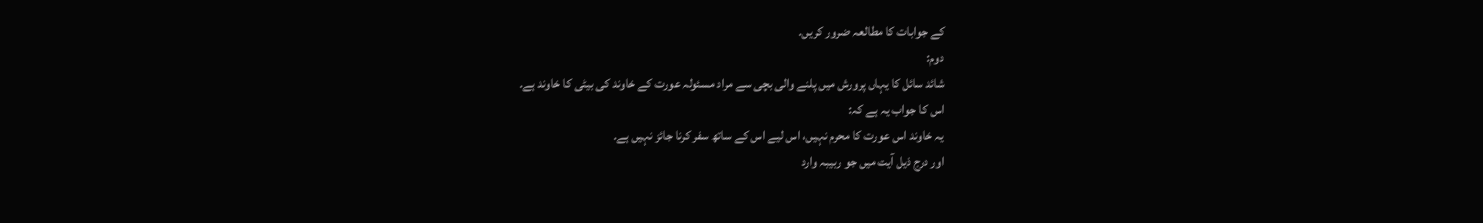كے جوابات كا مطالعہ ضرور كريں.
دوم:
شائد سائل كا يہاں پرورش ميں پلنے والى بچى سے مراد مسئولہ عورت كے خاوند كى بيٹى كا خاوند ہے.
اس كا جواب يہ ہے كہ:
يہ خاوند اس عورت كا محرم نہيں، اس ليے اس كے ساتھ سفر كرنا جائز نہيں ہے.
اور درج ذيل آيت ميں جو ربيبہ وارد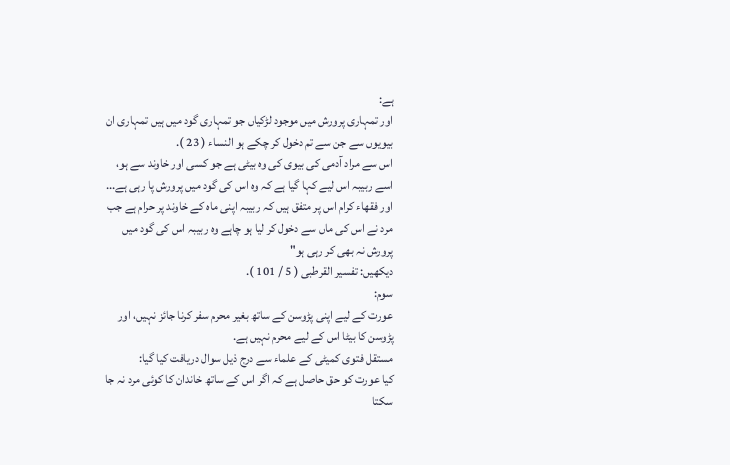ہے:
اور تمہارى پرورش ميں موجود لڑكياں جو تمہارى گود ميں ہيں تمہارى ان بيويوں سے جن سے تم دخول كر چكے ہو النساء ( 23 ).
اس سے مراد آدمى كى بيوى كى وہ بيٹى ہے جو كسى اور خاوند سے ہو، اسے ربيبہ اس ليے كہا گيا ہے كہ وہ اس كى گود ميں پرورش پا رہى ہے... اور فقھاء كرام اس پر متفق ہيں كہ ربيبہ اپنى ماہ كے خاوند پر حرام ہے جب مرد نے اس كى ماں سے دخول كر ليا ہو چاہے وہ ربيبہ اس كى گود ميں پرورش نہ بھى كر رہى ہو"
ديكھيں: تفسير القرطبى ( 5 / 101 ).
سوم:
عورت كے ليے اپنى پڑوسن كے ساتھ بغير محرم سفر كرنا جائز نہيں، اور پڑوسن كا بيٹا اس كے ليے محرم نہيں ہے.
مستقل فتوى كميٹى كے علماء سے درج ذيل سوال دريافت كيا گيا:
كيا عورت كو حق حاصل ہے كہ اگر اس كے ساتھ خاندان كا كوئى مرد نہ جا سكتا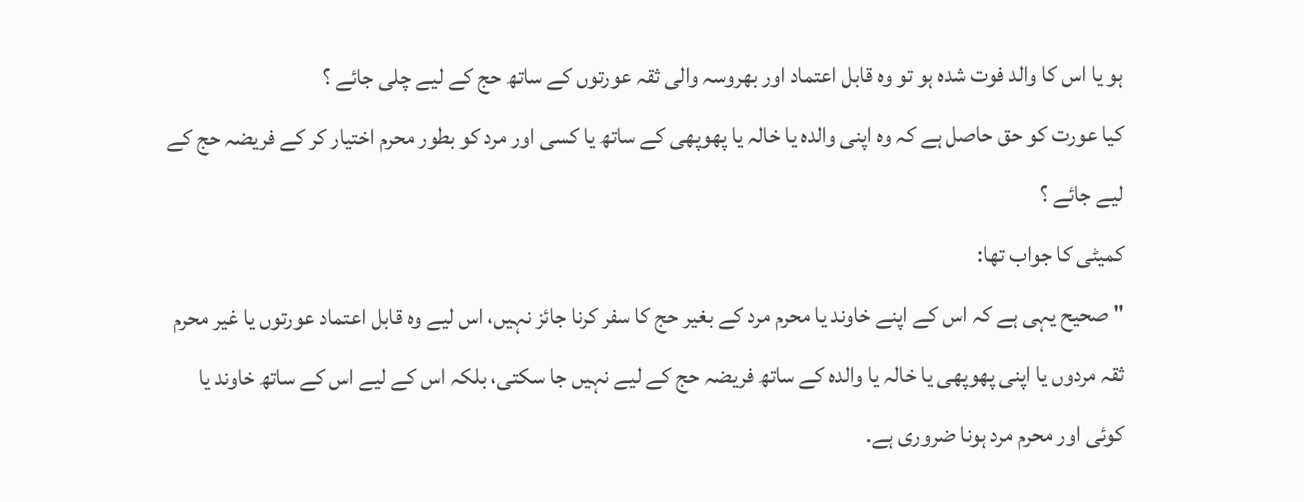ہو يا اس كا والد فوت شدہ ہو تو وہ قابل اعتماد اور بھروسہ والى ثقہ عورتوں كے ساتھ حج كے ليے چلى جائے ؟
كيا عورت كو حق حاصل ہے كہ وہ اپنى والدہ يا خالہ يا پھوپھى كے ساتھ يا كسى اور مرد كو بطور محرم اختيار كر كے فريضہ حج كے ليے جائے ؟
كميٹى كا جواب تھا:
" صحيح يہى ہے كہ اس كے اپنے خاوند يا محرم مرد كے بغير حج كا سفر كرنا جائز نہيں، اس ليے وہ قابل اعتماد عورتوں يا غير محرم ثقہ مردوں يا اپنى پھوپھى يا خالہ يا والدہ كے ساتھ فريضہ حج كے ليے نہيں جا سكتى، بلكہ اس كے ليے اس كے ساتھ خاوند يا كوئى اور محرم مرد ہونا ضرورى ہے.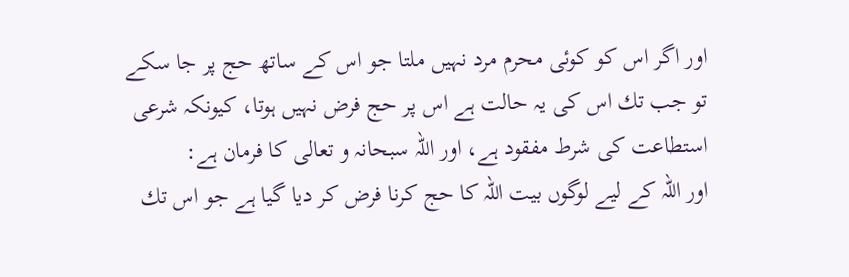اور اگر اس كو كوئى محرم مرد نہيں ملتا جو اس كے ساتھ حج پر جا سكے تو جب تك اس كى يہ حالت ہے اس پر حج فرض نہيں ہوتا، كيونكہ شرعى استطاعت كى شرط مفقود ہے، اور اللہ سبحانہ و تعالى كا فرمان ہے:
اور اللہ كے ليے لوگوں بيت اللہ كا حج كرنا فرض كر ديا گيا ہے جو اس تك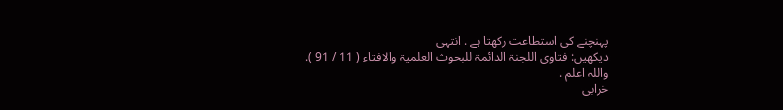پہنچنے كى استطاعت ركھتا ہے . انتہى
ديكھيں: فتاوى اللجنۃ الدائمۃ للبحوث العلميۃ والافتاء ( 11 / 91 ).
واللہ اعلم .
خرابی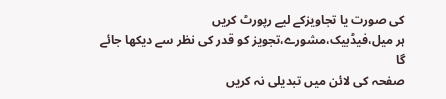کی صورت یا تجاویزکے لیے رپورٹ کریں
ہر میل،فیڈبیک،مشورے،تجویز کو قدر کی نظر سے دیکھا جائے گا
صفحہ کی لائن میں تبدیلی نہ کریں